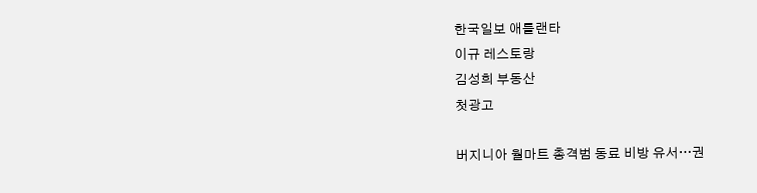한국일보 애틀랜타
이규 레스토랑
김성희 부동산
첫광고

버지니아 월마트 총격범 동료 비방 유서…권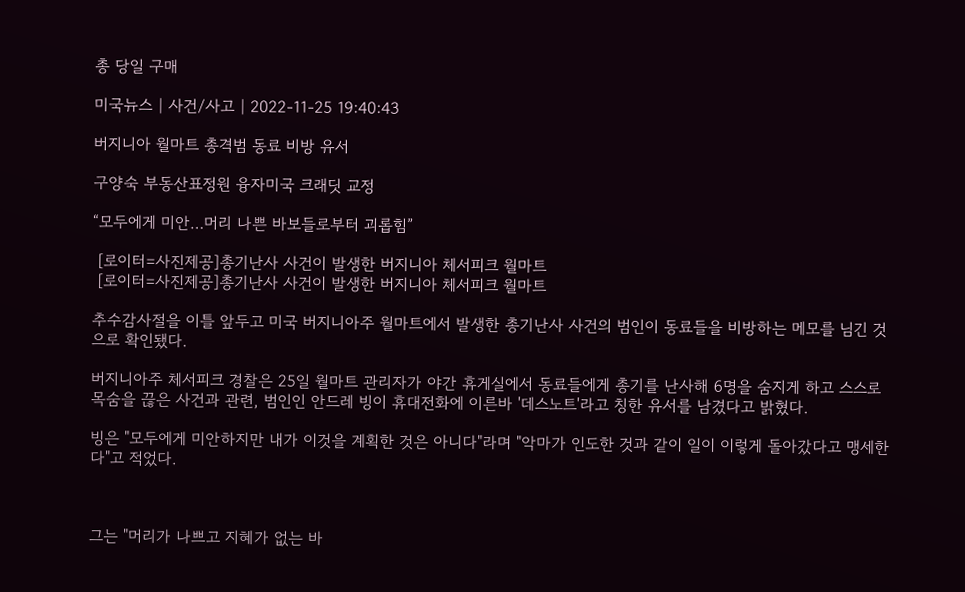총 당일 구매

미국뉴스 | 사건/사고 | 2022-11-25 19:40:43

버지니아 월마트 총격범 동료 비방 유서

구양숙 부동산표정원 융자미국 크래딧 교정

“모두에게 미안…머리 나쁜 바보들로부터 괴롭힘”

 [로이터=사진제공]총기난사 사건이 발생한 버지니아 체서피크 월마트
 [로이터=사진제공]총기난사 사건이 발생한 버지니아 체서피크 월마트

추수감사절을 이틀 앞두고 미국 버지니아주 월마트에서 발생한 총기난사 사건의 범인이 동료들을 비방하는 메모를 님긴 것으로 확인됐다.

버지니아주 체서피크 경찰은 25일 월마트 관리자가 야간 휴게실에서 동료들에게 총기를 난사해 6명을 숨지게 하고 스스로 목숨을 끊은 사건과 관련, 범인인 안드레 빙이 휴대전화에 이른바 '데스노트'라고 칭한 유서를 남겼다고 밝혔다.

빙은 "모두에게 미안하지만 내가 이것을 계획한 것은 아니다"라며 "악마가 인도한 것과 같이 일이 이렇게 돌아갔다고 맹세한다"고 적었다.



그는 "머리가 나쁘고 지혜가 없는 바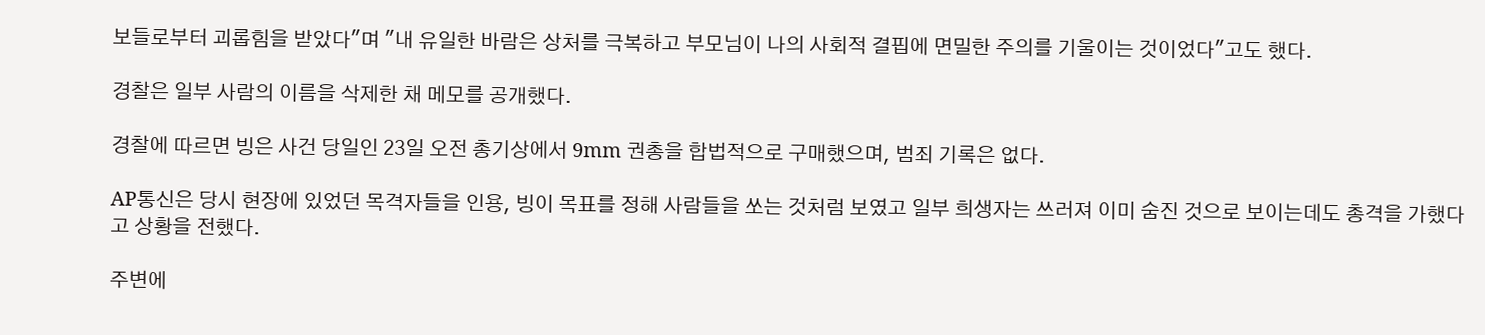보들로부터 괴롭힘을 받았다"며 "내 유일한 바람은 상처를 극복하고 부모님이 나의 사회적 결핍에 면밀한 주의를 기울이는 것이었다"고도 했다.

경찰은 일부 사람의 이름을 삭제한 채 메모를 공개했다.

경찰에 따르면 빙은 사건 당일인 23일 오전 총기상에서 9mm 권총을 합법적으로 구매했으며, 범죄 기록은 없다.

AP통신은 당시 현장에 있었던 목격자들을 인용, 빙이 목표를 정해 사람들을 쏘는 것처럼 보였고 일부 희생자는 쓰러져 이미 숨진 것으로 보이는데도 총격을 가했다고 상황을 전했다.

주변에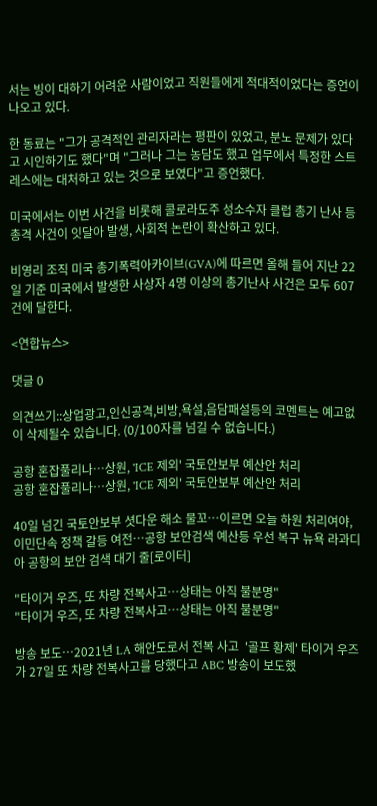서는 빙이 대하기 어려운 사람이었고 직원들에게 적대적이었다는 증언이 나오고 있다.

한 동료는 "그가 공격적인 관리자라는 평판이 있었고, 분노 문제가 있다고 시인하기도 했다"며 "그러나 그는 농담도 했고 업무에서 특정한 스트레스에는 대처하고 있는 것으로 보였다"고 증언했다.

미국에서는 이번 사건을 비롯해 콜로라도주 성소수자 클럽 총기 난사 등 총격 사건이 잇달아 발생, 사회적 논란이 확산하고 있다.

비영리 조직 미국 총기폭력아카이브(GVA)에 따르면 올해 들어 지난 22일 기준 미국에서 발생한 사상자 4명 이상의 총기난사 사건은 모두 607건에 달한다.

<연합뉴스>

댓글 0

의견쓰기::상업광고,인신공격,비방,욕설,음담패설등의 코멘트는 예고없이 삭제될수 있습니다. (0/100자를 넘길 수 없습니다.)

공항 혼잡풀리나…상원, 'ICE 제외' 국토안보부 예산안 처리
공항 혼잡풀리나…상원, 'ICE 제외' 국토안보부 예산안 처리

40일 넘긴 국토안보부 셧다운 해소 물꼬…이르면 오늘 하원 처리여야, 이민단속 정책 갈등 여전…공항 보안검색 예산등 우선 복구 뉴욕 라과디아 공항의 보안 검색 대기 줄[로이터]

"타이거 우즈, 또 차량 전복사고…상태는 아직 불분명"
"타이거 우즈, 또 차량 전복사고…상태는 아직 불분명"

방송 보도…2021년 LA 해안도로서 전복 사고  '골프 황제' 타이거 우즈가 27일 또 차량 전복사고를 당했다고 ABC 방송이 보도했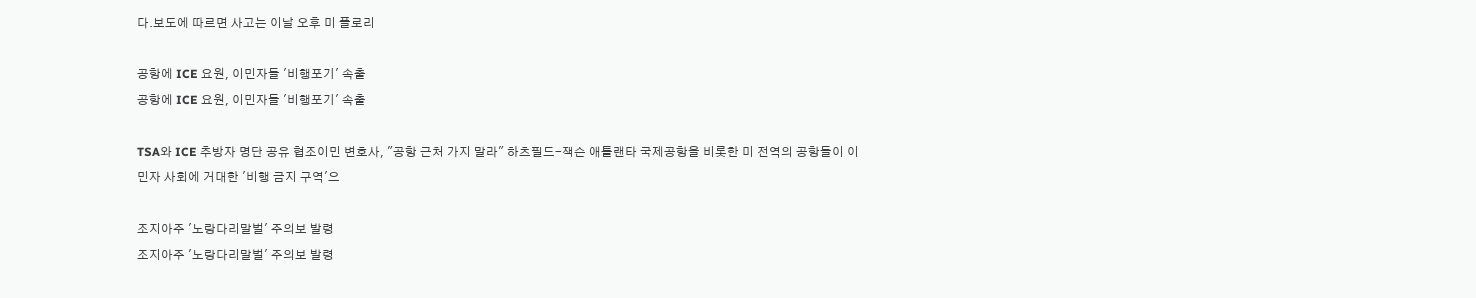다.보도에 따르면 사고는 이날 오후 미 플로리

공항에 ICE 요원, 이민자들 '비행포기' 속출
공항에 ICE 요원, 이민자들 '비행포기' 속출

TSA와 ICE 추방자 명단 공유 협조이민 변호사, "공항 근처 가지 말라" 하츠필드-잭슨 애틀랜타 국제공항을 비롯한 미 전역의 공항들이 이민자 사회에 거대한 '비행 금지 구역'으

조지아주 '노랑다리말벌' 주의보 발령
조지아주 '노랑다리말벌' 주의보 발령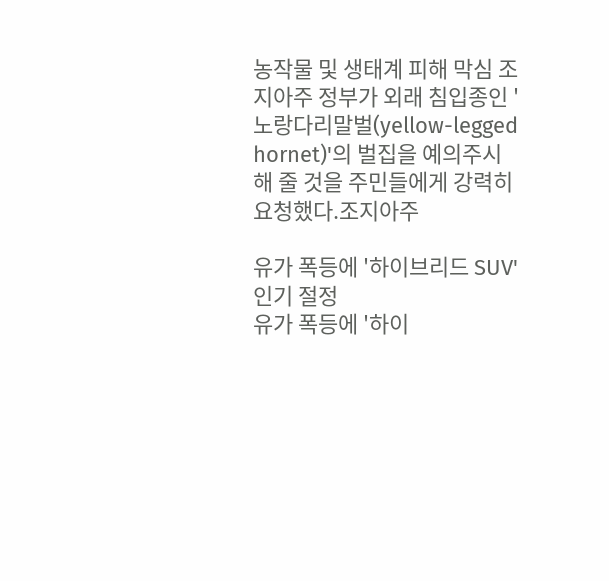농작물 및 생태계 피해 막심 조지아주 정부가 외래 침입종인 '노랑다리말벌(yellow-legged hornet)'의 벌집을 예의주시해 줄 것을 주민들에게 강력히 요청했다.조지아주

유가 폭등에 '하이브리드 SUV' 인기 절정
유가 폭등에 '하이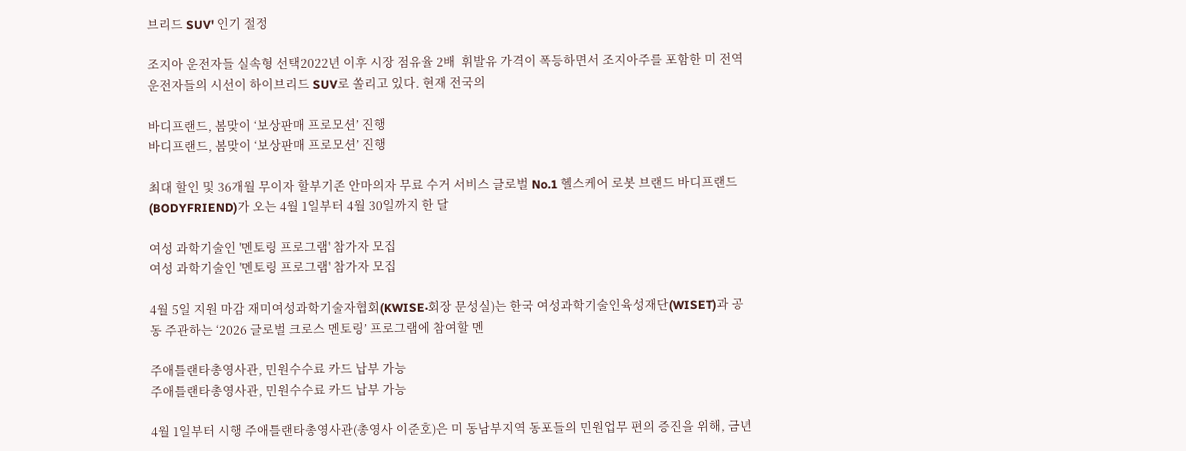브리드 SUV' 인기 절정

조지아 운전자들 실속형 선택2022년 이후 시장 점유율 2배  휘발유 가격이 폭등하면서 조지아주를 포함한 미 전역 운전자들의 시선이 하이브리드 SUV로 쏠리고 있다. 현재 전국의

바디프랜드, 봄맞이 ‘보상판매 프로모션’ 진행
바디프랜드, 봄맞이 ‘보상판매 프로모션’ 진행

최대 할인 및 36개월 무이자 할부기존 안마의자 무료 수거 서비스 글로벌 No.1 헬스케어 로봇 브랜드 바디프랜드(BODYFRIEND)가 오는 4월 1일부터 4월 30일까지 한 달

여성 과학기술인 '멘토링 프로그램' 참가자 모집
여성 과학기술인 '멘토링 프로그램' 참가자 모집

4월 5일 지원 마감 재미여성과학기술자협회(KWISE·회장 문성실)는 한국 여성과학기술인육성재단(WISET)과 공동 주관하는 ‘2026 글로벌 크로스 멘토링’ 프로그램에 참여할 멘

주애틀랜타총영사관, 민원수수료 카드 납부 가능
주애틀랜타총영사관, 민원수수료 카드 납부 가능

4월 1일부터 시행 주애틀랜타총영사관(총영사 이준호)은 미 동남부지역 동포들의 민원업무 편의 증진을 위해, 금년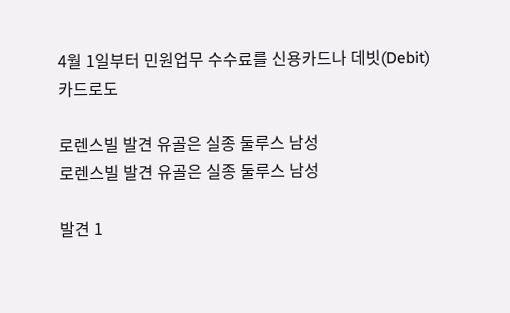4월 1일부터 민원업무 수수료를 신용카드나 데빗(Debit)카드로도

로렌스빌 발견 유골은 실종 둘루스 남성
로렌스빌 발견 유골은 실종 둘루스 남성

발견 1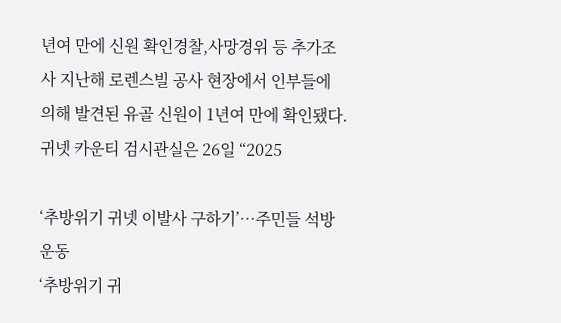년여 만에 신원 확인경찰,사망경위 등 추가조사 지난해 로렌스빌 공사 현장에서 인부들에 의해 발견된 유골 신원이 1년여 만에 확인됐다.귀넷 카운티 검시관실은 26일 “2025

‘추방위기 귀넷 이발사 구하기’…주민들 석방운동
‘추방위기 귀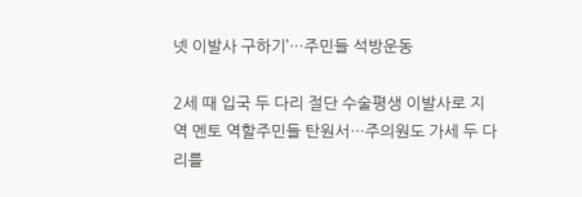넷 이발사 구하기’…주민들 석방운동

2세 때 입국 두 다리 절단 수술평생 이발사로 지역 멘토 역할주민들 탄원서…주의원도 가세 두 다리를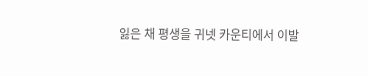잃은 채 평생을 귀넷 카운티에서 이발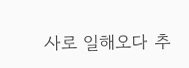사로 일해오다 추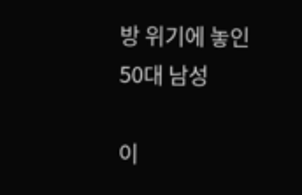방 위기에 놓인 50대 남성

이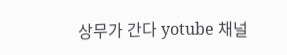상무가 간다 yotube 채널